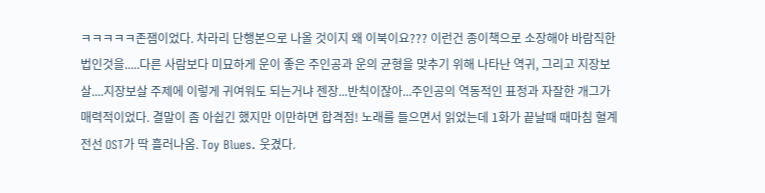ㅋㅋㅋㅋㅋ존잼이었다. 차라리 단행본으로 나올 것이지 왜 이북이요??? 이런건 종이책으로 소장해야 바람직한 법인것을.....다른 사람보다 미묘하게 운이 좋은 주인공과 운의 균형을 맞추기 위해 나타난 역귀, 그리고 지장보살....지장보살 주제에 이렇게 귀여워도 되는거냐 젠장...반칙이잖아...주인공의 역동적인 표정과 자잘한 개그가 매력적이었다. 결말이 좀 아쉽긴 했지만 이만하면 합격점! 노래를 들으면서 읽었는데 1화가 끝날때 때마침 혈계전선 OST가 딱 흘러나옴. Toy Blues. 웃겼다.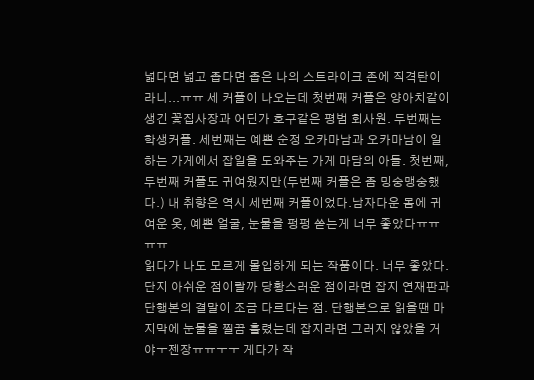넓다면 넓고 좁다면 좁은 나의 스트라이크 존에 직격탄이라니...ㅠㅠ 세 커플이 나오는데 첫번째 커플은 양아치같이 생긴 꽃집사장과 어딘가 호구같은 평범 회사원. 두번째는 학생커플. 세번째는 예쁜 순정 오카마남과 오카마남이 일하는 가게에서 잡일을 도와주는 가게 마담의 아들. 첫번째, 두번째 커플도 귀여웠지만(두번째 커플은 좀 밍숭맹숭했다.) 내 취향은 역시 세번째 커플이었다.남자다운 몸에 귀여운 옷, 예쁜 얼굴, 눈물을 펑펑 쏟는게 너무 좋았다ㅠㅠㅠㅠ
읽다가 나도 모르게 몰입하게 되는 작품이다. 너무 좋았다.단지 아쉬운 점이랄까 당황스러운 점이라면 잡지 연재판과 단행본의 결말이 조금 다르다는 점. 단행본으로 읽을땐 마지막에 눈물을 찔끔 흘렸는데 잡지라면 그러지 않았을 거야ㅜ젠장ㅠㅠㅜㅜ 게다가 작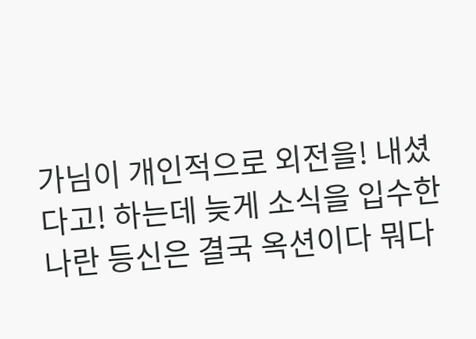가님이 개인적으로 외전을! 내셨다고! 하는데 늦게 소식을 입수한 나란 등신은 결국 옥션이다 뭐다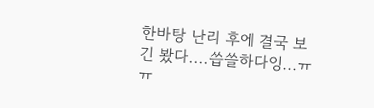한바탕 난리 후에 결국 보긴 봤다....씁쓸하다잉...ㅠㅠ